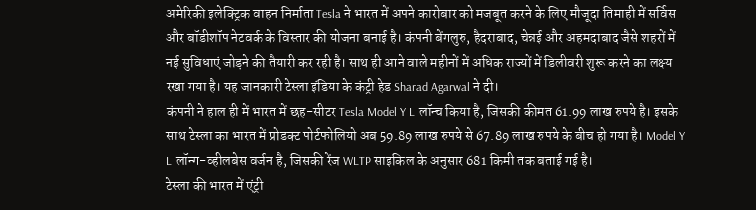अमेरिकी इलेक्ट्रिक वाहन निर्माता Tesla ने भारत में अपने कारोबार को मजबूत करने के लिए मौजूदा तिमाही में सर्विस और बॉडीशॉप नेटवर्क के विस्तार की योजना बनाई है। कंपनी बेंगलुरु, हैदराबाद, चेन्नई और अहमदाबाद जैसे शहरों में नई सुविधाएं जोड़ने की तैयारी कर रही है। साथ ही आने वाले महीनों में अधिक राज्यों में डिलीवरी शुरू करने का लक्ष्य रखा गया है। यह जानकारी टेस्ला इंडिया के कंट्री हेड Sharad Agarwal ने दी।
कंपनी ने हाल ही में भारत में छह-सीटर Tesla Model Y L लॉन्च किया है, जिसकी कीमत 61.99 लाख रुपये है। इसके साथ टेस्ला का भारत में प्रोडक्ट पोर्टफोलियो अब 59.89 लाख रुपये से 67.89 लाख रुपये के बीच हो गया है। Model Y L लॉन्ग-व्हीलबेस वर्जन है, जिसकी रेंज WLTP साइकिल के अनुसार 681 किमी तक बताई गई है।
टेस्ला की भारत में एंट्री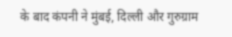के बाद कंपनी ने मुंबई, दिल्ली और गुरुग्राम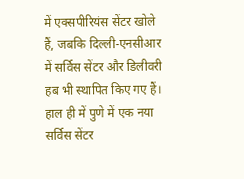में एक्सपीरियंस सेंटर खोले हैं, जबकि दिल्ली-एनसीआर में सर्विस सेंटर और डिलीवरी हब भी स्थापित किए गए हैं। हाल ही में पुणे में एक नया सर्विस सेंटर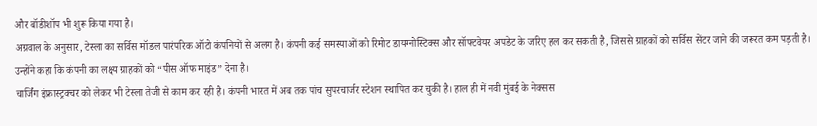और बॉडीशॉप भी शुरू किया गया है।
अग्रवाल के अनुसार, टेस्ला का सर्विस मॉडल पारंपरिक ऑटो कंपनियों से अलग है। कंपनी कई समस्याओं को रिमोट डायग्नोस्टिक्स और सॉफ्टवेयर अपडेट के जरिए हल कर सकती है, जिससे ग्राहकों को सर्विस सेंटर जाने की जरूरत कम पड़ती है। उन्होंने कहा कि कंपनी का लक्ष्य ग्राहकों को “पीस ऑफ माइंड” देना है।
चार्जिंग इंफ्रास्ट्रक्चर को लेकर भी टेस्ला तेजी से काम कर रही है। कंपनी भारत में अब तक पांच सुपरचार्जर स्टेशन स्थापित कर चुकी है। हाल ही में नवी मुंबई के नेक्सस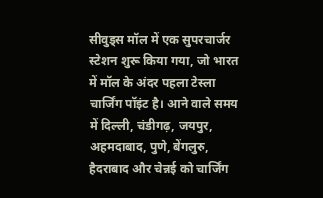सीवुड्स मॉल में एक सुपरचार्जर स्टेशन शुरू किया गया, जो भारत में मॉल के अंदर पहला टेस्ला चार्जिंग पॉइंट है। आने वाले समय में दिल्ली, चंडीगढ़, जयपुर, अहमदाबाद, पुणे, बेंगलुरु, हैदराबाद और चेन्नई को चार्जिंग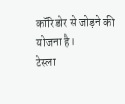कॉरिडोर से जोड़ने की योजना है।
टेस्ला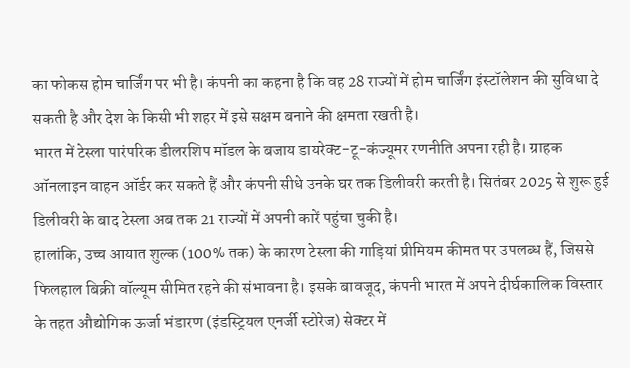का फोकस होम चार्जिंग पर भी है। कंपनी का कहना है कि वह 28 राज्यों में होम चार्जिंग इंस्टॉलेशन की सुविधा दे सकती है और देश के किसी भी शहर में इसे सक्षम बनाने की क्षमता रखती है।
भारत में टेस्ला पारंपरिक डीलरशिप मॉडल के बजाय डायरेक्ट-टू-कंज्यूमर रणनीति अपना रही है। ग्राहक ऑनलाइन वाहन ऑर्डर कर सकते हैं और कंपनी सीधे उनके घर तक डिलीवरी करती है। सितंबर 2025 से शुरू हुई डिलीवरी के बाद टेस्ला अब तक 21 राज्यों में अपनी कारें पहुंचा चुकी है।
हालांकि, उच्च आयात शुल्क (100% तक) के कारण टेस्ला की गाड़ियां प्रीमियम कीमत पर उपलब्ध हैं, जिससे फिलहाल बिक्री वॉल्यूम सीमित रहने की संभावना है। इसके बावजूद, कंपनी भारत में अपने दीर्घकालिक विस्तार के तहत औद्योगिक ऊर्जा भंडारण (इंडस्ट्रियल एनर्जी स्टोरेज) सेक्टर में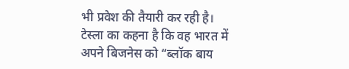भी प्रवेश की तैयारी कर रही है।
टेस्ला का कहना है कि वह भारत में अपने बिजनेस को “ब्लॉक बाय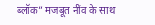ब्लॉक” मजबूत नींव के साथ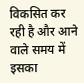विकसित कर रही है और आने वाले समय में इसका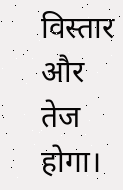विस्तार और तेज होगा।